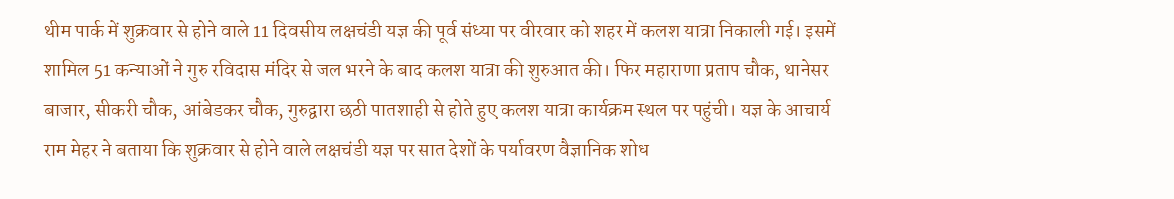थीम पार्क में शुक्रवार से होने वाले 11 दिवसीय लक्षचंडी यज्ञ की पूर्व संध्या पर वीरवार को शहर में कलश यात्रा निकाली गई। इसमें शामिल 51 कन्याओं ने गुरु रविदास मंदिर से जल भरने के बाद कलश यात्रा की शुरुआत की। फिर महाराणा प्रताप चौक, थानेसर बाजार, सीकरी चौक, आंबेडकर चौक, गुरुद्वारा छठी पातशाही से होते हुए कलश यात्रा कार्यक्रम स्थल पर पहुंची। यज्ञ के आचार्य राम मेहर ने बताया कि शुक्रवार से होने वाले लक्षचंडी यज्ञ पर सात देशों के पर्यावरण वैज्ञानिक शोध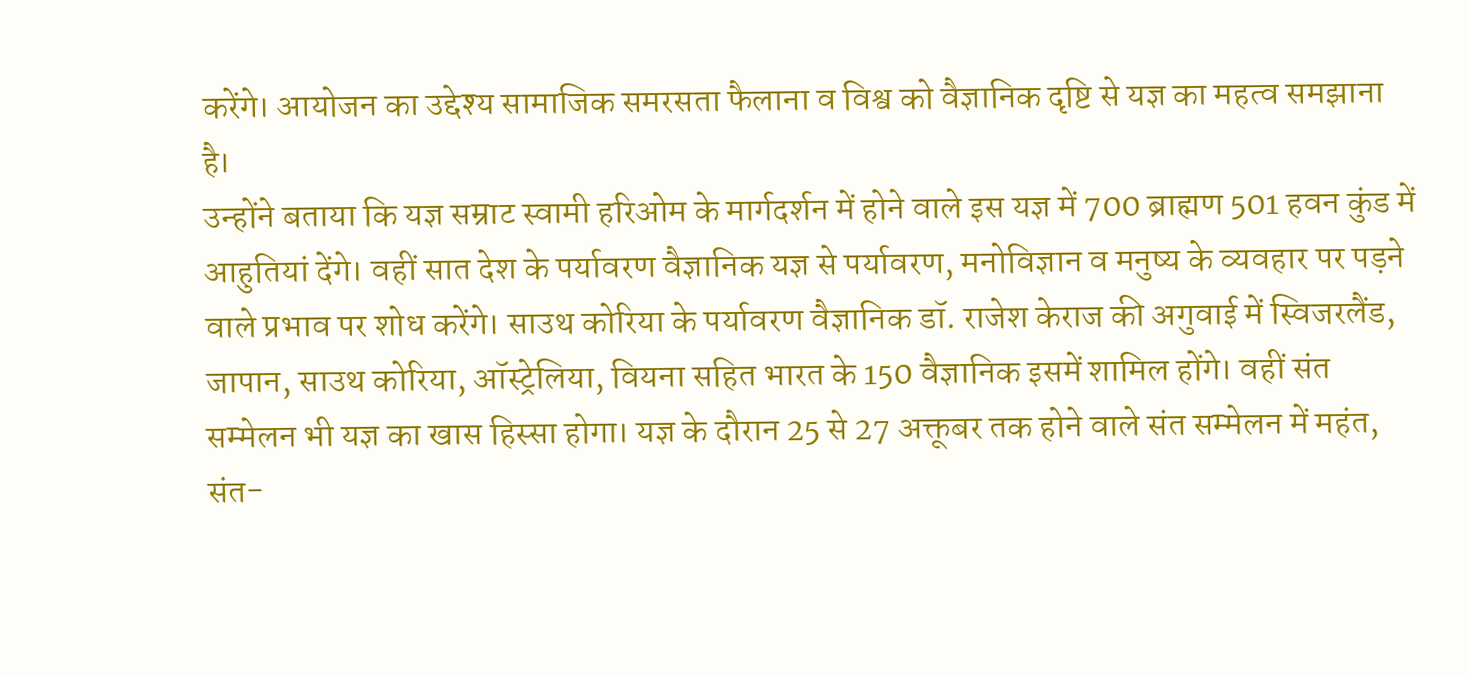करेंगे। आयोजन का उद्देश्य सामाजिक समरसता फैलाना व विश्व को वैज्ञानिक दृष्टि से यज्ञ का महत्व समझाना है।
उन्होंने बताया कि यज्ञ सम्राट स्वामी हरिओम के मार्गदर्शन में होने वाले इस यज्ञ में 700 ब्राह्मण 501 हवन कुंड में आहुतियां देंगे। वहीं सात देश के पर्यावरण वैज्ञानिक यज्ञ से पर्यावरण, मनोविज्ञान व मनुष्य के व्यवहार पर पड़ने वाले प्रभाव पर शोध करेंगे। साउथ कोरिया के पर्यावरण वैज्ञानिक डॉ. राजेश केराज की अगुवाई में स्विजरलैंड, जापान, साउथ कोरिया, ऑस्ट्रेलिया, वियना सहित भारत के 150 वैज्ञानिक इसमें शामिल होंगे। वहीं संत सम्मेलन भी यज्ञ का खास हिस्सा होगा। यज्ञ के दौरान 25 से 27 अक्तूबर तक होने वाले संत सम्मेलन में महंत, संत-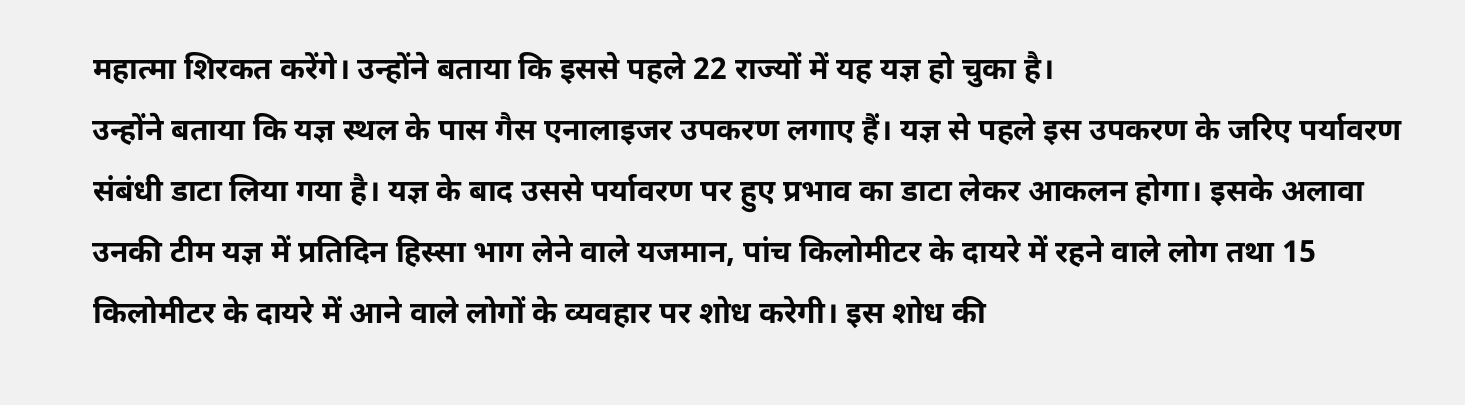महात्मा शिरकत करेंगे। उन्होंने बताया कि इससे पहले 22 राज्यों में यह यज्ञ हो चुका है।
उन्होंने बताया कि यज्ञ स्थल के पास गैस एनालाइजर उपकरण लगाए हैं। यज्ञ से पहले इस उपकरण के जरिए पर्यावरण संबंधी डाटा लिया गया है। यज्ञ के बाद उससे पर्यावरण पर हुए प्रभाव का डाटा लेकर आकलन होगा। इसके अलावा उनकी टीम यज्ञ में प्रतिदिन हिस्सा भाग लेने वाले यजमान, पांच किलोमीटर के दायरे में रहने वाले लोग तथा 15 किलोमीटर के दायरे में आने वाले लोगों के व्यवहार पर शोध करेगी। इस शोध की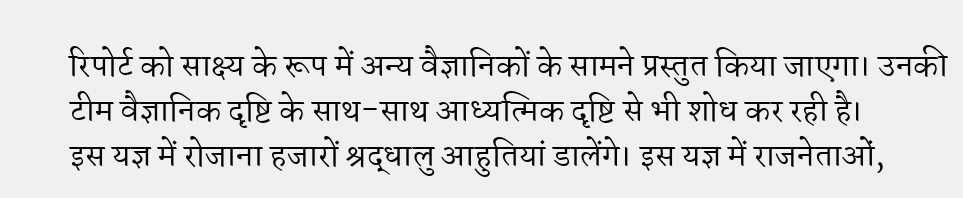रिपोर्ट को साक्ष्य के रूप में अन्य वैज्ञानिकों के सामने प्रस्तुत किया जाएगा। उनकी टीम वैज्ञानिक दृष्टि के साथ-साथ आध्यत्मिक दृष्टि से भी शोध कर रही है।
इस यज्ञ में रोजाना हजारों श्रद्धालु आहुतियां डालेंगे। इस यज्ञ में राजनेताओं,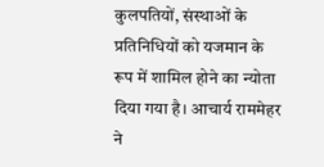कुलपतियों, संस्थाओं के प्रतिनिधियों को यजमान के रूप में शामिल होने का न्योता दिया गया है। आचार्य राममेहर ने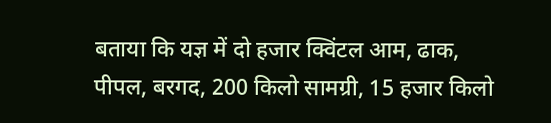बताया कि यज्ञ में दो हजार क्विंटल आम, ढाक, पीपल, बरगद, 200 किलो सामग्री, 15 हजार किलो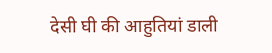देसी घी की आहुतियां डाली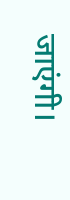जाएंगी।